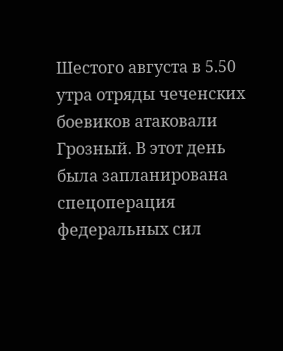Шестого августа в 5.50 утра отряды чеченских боевиков атаковали Грозный. В этот день была запланирована спецоперация федеральных сил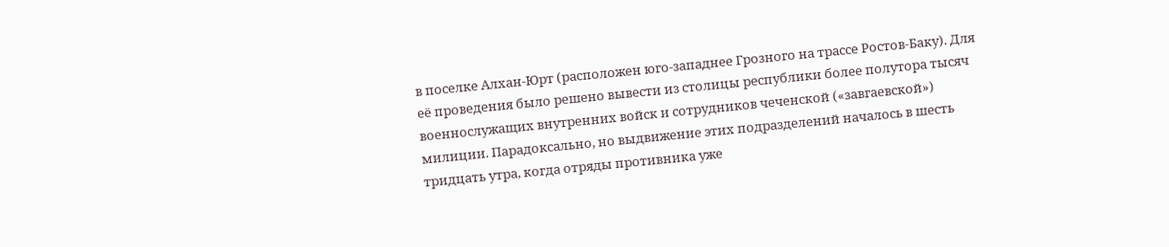в поселке Алхан-Юрт (расположен юго-западнее Грозного на трассе Ростов-Баку). Для её проведения было решено вывести из столицы республики более полутора тысяч военнослужащих внутренних войск и сотрудников чеченской («завгаевской») милиции. Парадоксально, но выдвижение этих подразделений началось в шесть тридцать утра, когда отряды противника уже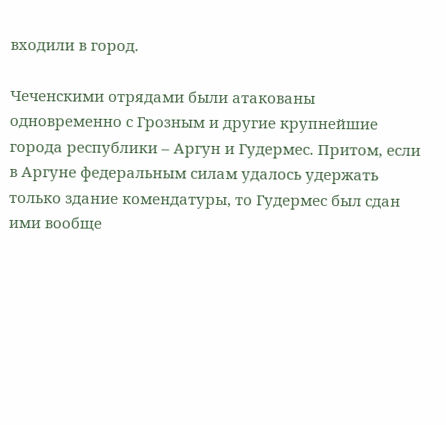входили в город.

Чеченскими отрядами были атакованы одновременно с Грозным и другие крупнейшие города республики – Аргун и Гудермес. Притом, если в Аргуне федеральным силам удалось удержать только здание комендатуры, то Гудермес был сдан ими вообще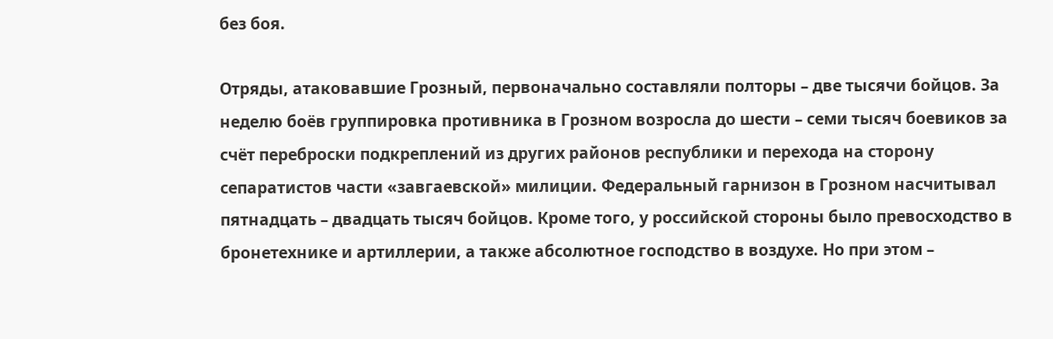без боя.

Отряды, атаковавшие Грозный, первоначально составляли полторы – две тысячи бойцов. За неделю боёв группировка противника в Грозном возросла до шести – семи тысяч боевиков за счёт переброски подкреплений из других районов республики и перехода на сторону сепаратистов части «завгаевской» милиции. Федеральный гарнизон в Грозном насчитывал пятнадцать – двадцать тысяч бойцов. Кроме того, у российской стороны было превосходство в бронетехнике и артиллерии, а также абсолютное господство в воздухе. Но при этом –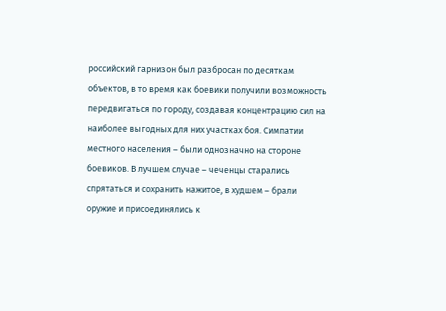российский гарнизон был разбросан по десяткам объектов, в то время как боевики получили возможность передвигаться по городу, создавая концентрацию сил на наиболее выгодных для них участках боя. Симпатии местного населения – были однозначно на стороне боевиков. В лучшем случае – чеченцы старались спрятаться и сохранить нажитое, в худшем – брали оружие и присоединялись к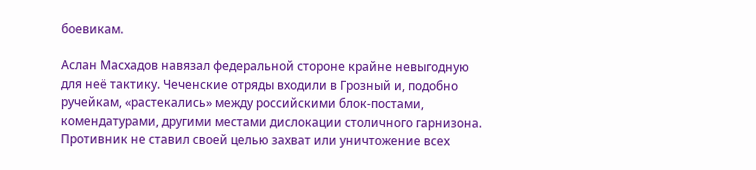боевикам.

Аслан Масхадов навязал федеральной стороне крайне невыгодную для неё тактику. Чеченские отряды входили в Грозный и, подобно ручейкам, «растекались» между российскими блок-постами, комендатурами, другими местами дислокации столичного гарнизона. Противник не ставил своей целью захват или уничтожение всех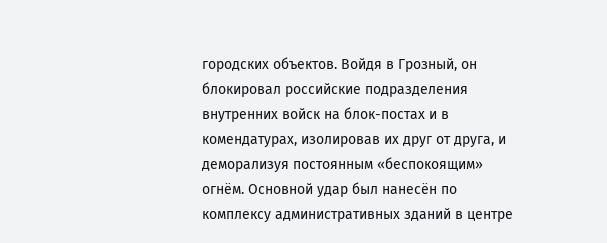городских объектов. Войдя в Грозный, он блокировал российские подразделения внутренних войск на блок-постах и в комендатурах, изолировав их друг от друга, и деморализуя постоянным «беспокоящим» огнём. Основной удар был нанесён по комплексу административных зданий в центре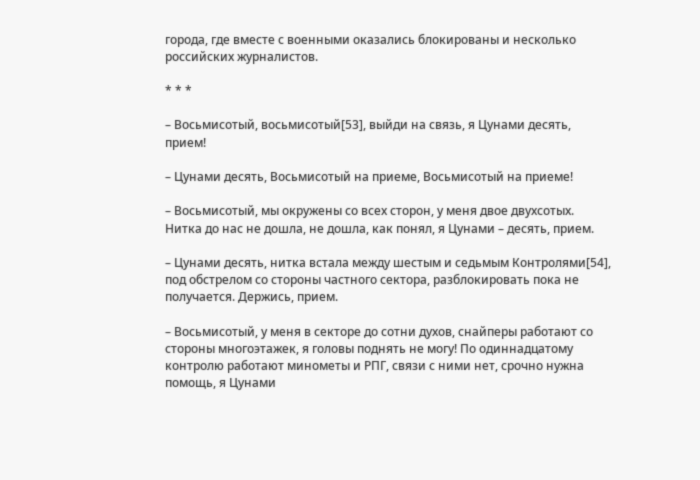города, где вместе с военными оказались блокированы и несколько российских журналистов.

* * *

– Восьмисотый, восьмисотый[53], выйди на связь, я Цунами десять, прием!

– Цунами десять, Восьмисотый на приеме, Восьмисотый на приеме!

– Восьмисотый, мы окружены со всех сторон, у меня двое двухсотых. Нитка до нас не дошла, не дошла, как понял, я Цунами – десять, прием.

– Цунами десять, нитка встала между шестым и седьмым Контролями[54], под обстрелом со стороны частного сектора, разблокировать пока не получается. Держись, прием.

– Восьмисотый, у меня в секторе до сотни духов, снайперы работают со стороны многоэтажек, я головы поднять не могу! По одиннадцатому контролю работают минометы и РПГ, связи с ними нет, срочно нужна помощь, я Цунами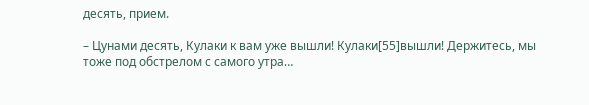десять, прием.

– Цунами десять, Кулаки к вам уже вышли! Кулаки[55]вышли! Держитесь, мы тоже под обстрелом с самого утра…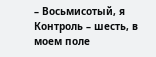– Восьмисотый, я Контроль – шесть, в моем поле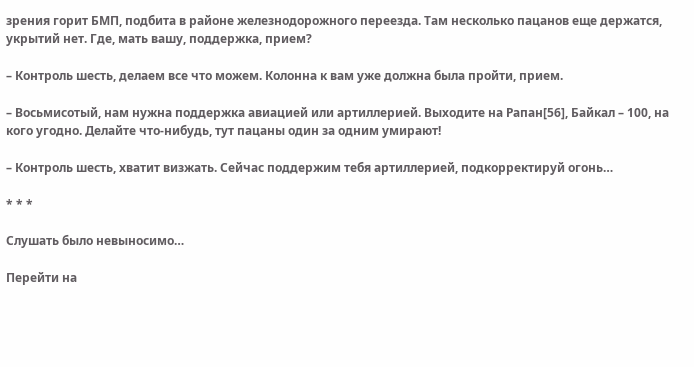зрения горит БМП, подбита в районе железнодорожного переезда. Там несколько пацанов еще держатся, укрытий нет. Где, мать вашу, поддержка, прием?

– Контроль шесть, делаем все что можем. Колонна к вам уже должна была пройти, прием.

– Восьмисотый, нам нужна поддержка авиацией или артиллерией. Выходите на Рапан[56], Байкал – 100, на кого угодно. Делайте что-нибудь, тут пацаны один за одним умирают!

– Контроль шесть, хватит визжать. Сейчас поддержим тебя артиллерией, подкорректируй огонь…

* * *

Слушать было невыносимо…

Перейти на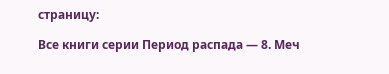страницу:

Все книги серии Период распада — 8. Меч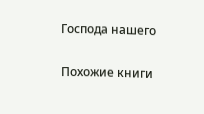Господа нашего

Похожие книги